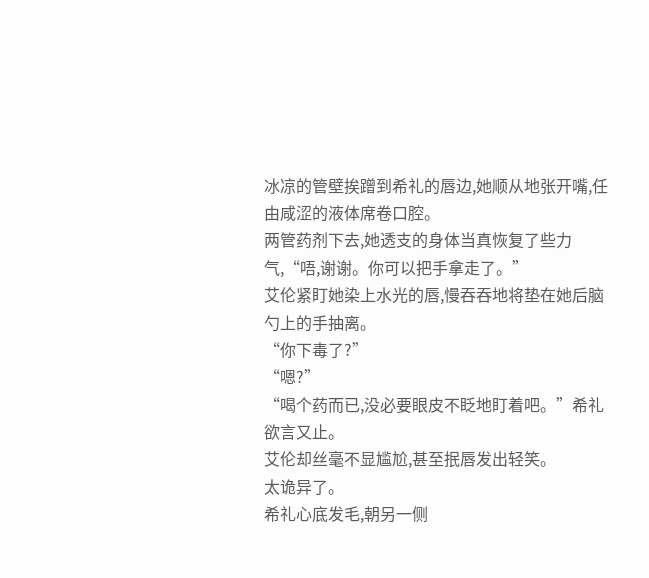冰凉的管壁挨蹭到希礼的唇边,她顺从地张开嘴,任由咸涩的液体席卷口腔。
两管药剂下去,她透支的身体当真恢复了些力气,“唔,谢谢。你可以把手拿走了。”
艾伦紧盯她染上水光的唇,慢吞吞地将垫在她后脑勺上的手抽离。
“你下毒了?”
“嗯?”
“喝个药而已,没必要眼皮不眨地盯着吧。”希礼欲言又止。
艾伦却丝毫不显尴尬,甚至抿唇发出轻笑。
太诡异了。
希礼心底发毛,朝另一侧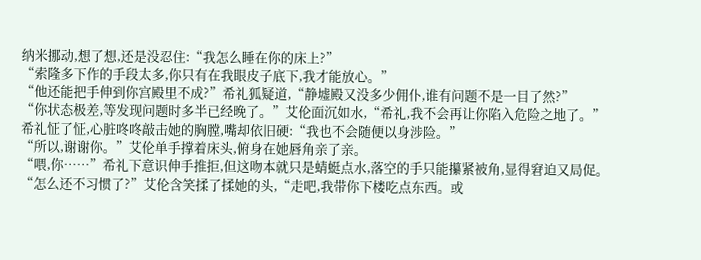纳米挪动,想了想,还是没忍住:“我怎么睡在你的床上?”
“索隆多下作的手段太多,你只有在我眼皮子底下,我才能放心。”
“他还能把手伸到你宫殿里不成?”希礼狐疑道,“静墟殿又没多少佣仆,谁有问题不是一目了然?”
“你状态极差,等发现问题时多半已经晚了。”艾伦面沉如水,“希礼,我不会再让你陷入危险之地了。”
希礼怔了怔,心脏咚咚敲击她的胸膛,嘴却依旧硬:“我也不会随便以身涉险。”
“所以,谢谢你。”艾伦单手撑着床头,俯身在她唇角亲了亲。
“喂,你……”希礼下意识伸手推拒,但这吻本就只是蜻蜓点水,落空的手只能攥紧被角,显得窘迫又局促。
“怎么还不习惯了?”艾伦含笑揉了揉她的头,“走吧,我带你下楼吃点东西。或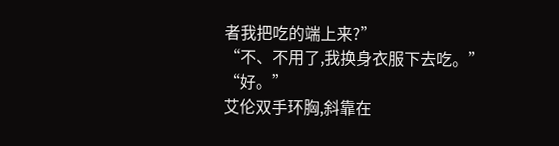者我把吃的端上来?”
“不、不用了,我换身衣服下去吃。”
“好。”
艾伦双手环胸,斜靠在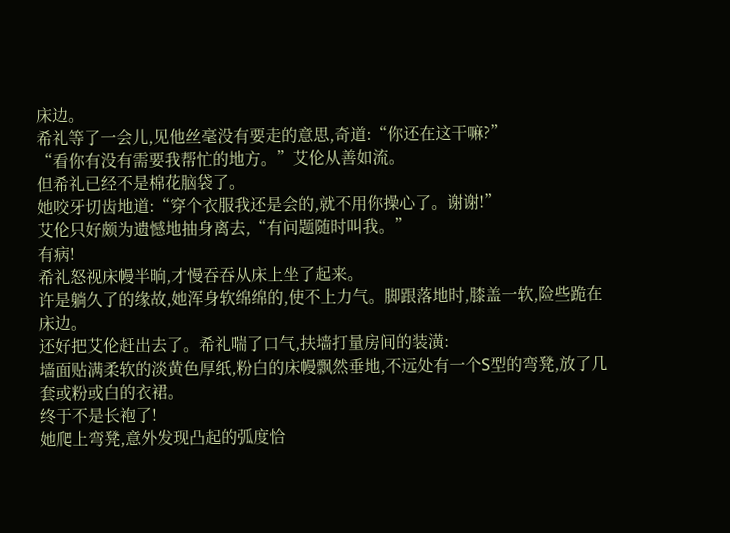床边。
希礼等了一会儿,见他丝毫没有要走的意思,奇道:“你还在这干嘛?”
“看你有没有需要我帮忙的地方。”艾伦从善如流。
但希礼已经不是棉花脑袋了。
她咬牙切齿地道:“穿个衣服我还是会的,就不用你操心了。谢谢!”
艾伦只好颇为遗憾地抽身离去,“有问题随时叫我。”
有病!
希礼怒视床幔半晌,才慢吞吞从床上坐了起来。
许是躺久了的缘故,她浑身软绵绵的,使不上力气。脚跟落地时,膝盖一软,险些跪在床边。
还好把艾伦赶出去了。希礼喘了口气,扶墙打量房间的装潢:
墙面贴满柔软的淡黄色厚纸,粉白的床幔飘然垂地,不远处有一个S型的弯凳,放了几套或粉或白的衣裙。
终于不是长袍了!
她爬上弯凳,意外发现凸起的弧度恰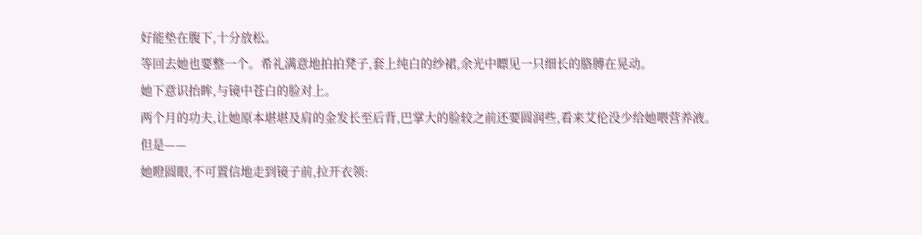好能垫在腹下,十分放松。
等回去她也要整一个。希礼满意地拍拍凳子,套上纯白的纱裙,余光中瞟见一只细长的胳膊在晃动。
她下意识抬眸,与镜中苍白的脸对上。
两个月的功夫,让她原本堪堪及肩的金发长至后背,巴掌大的脸较之前还要圆润些,看来艾伦没少给她喂营养液。
但是——
她瞪圆眼,不可置信地走到镜子前,拉开衣领: